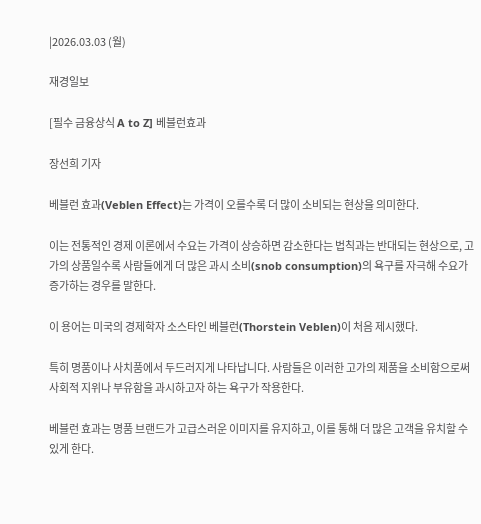|2026.03.03 (월)

재경일보

[필수 금융상식 A to Z] 베블런효과

장선희 기자

베블런 효과(Veblen Effect)는 가격이 오를수록 더 많이 소비되는 현상을 의미한다.

이는 전통적인 경제 이론에서 수요는 가격이 상승하면 감소한다는 법칙과는 반대되는 현상으로, 고가의 상품일수록 사람들에게 더 많은 과시 소비(snob consumption)의 욕구를 자극해 수요가 증가하는 경우를 말한다.

이 용어는 미국의 경제학자 소스타인 베블런(Thorstein Veblen)이 처음 제시했다.

특히 명품이나 사치품에서 두드러지게 나타납니다. 사람들은 이러한 고가의 제품을 소비함으로써 사회적 지위나 부유함을 과시하고자 하는 욕구가 작용한다.

베블런 효과는 명품 브랜드가 고급스러운 이미지를 유지하고, 이를 통해 더 많은 고객을 유치할 수 있게 한다.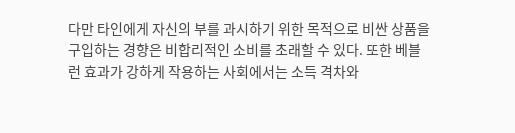다만 타인에게 자신의 부를 과시하기 위한 목적으로 비싼 상품을 구입하는 경향은 비합리적인 소비를 초래할 수 있다. 또한 베블런 효과가 강하게 작용하는 사회에서는 소득 격차와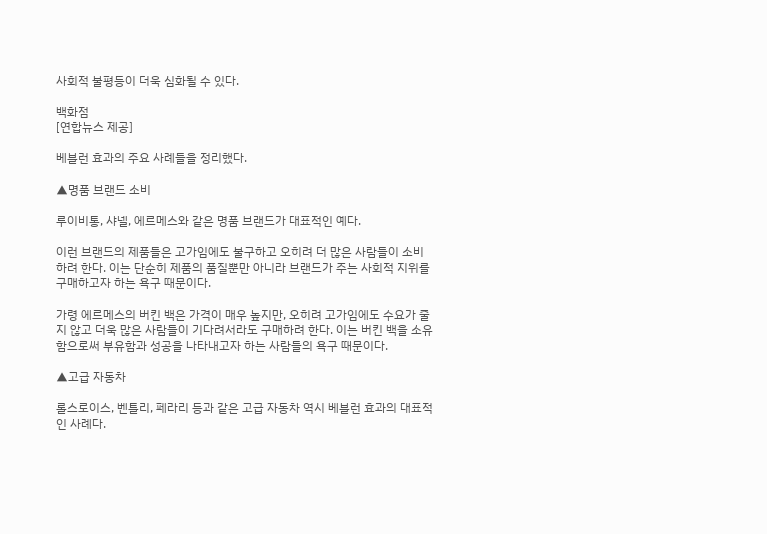사회적 불평등이 더욱 심화될 수 있다.

백화점
[연합뉴스 제공]

베블런 효과의 주요 사례들을 정리했다.

▲명품 브랜드 소비

루이비통, 샤넬, 에르메스와 같은 명품 브랜드가 대표적인 예다.

이런 브랜드의 제품들은 고가임에도 불구하고 오히려 더 많은 사람들이 소비하려 한다. 이는 단순히 제품의 품질뿐만 아니라 브랜드가 주는 사회적 지위를 구매하고자 하는 욕구 때문이다.

가령 에르메스의 버킨 백은 가격이 매우 높지만, 오히려 고가임에도 수요가 줄지 않고 더욱 많은 사람들이 기다려서라도 구매하려 한다. 이는 버킨 백을 소유함으로써 부유함과 성공을 나타내고자 하는 사람들의 욕구 때문이다.

▲고급 자동차

롤스로이스, 벤틀리, 페라리 등과 같은 고급 자동차 역시 베블런 효과의 대표적인 사례다.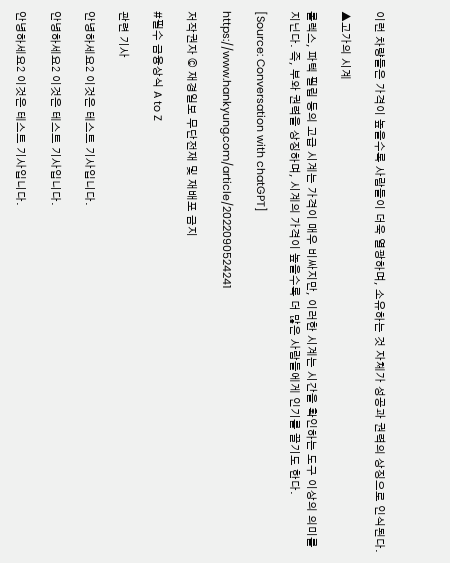이런 차량들은 가격이 높을수록 사람들이 더욱 열광하며, 소유하는 것 자체가 성공과 권력의 상징으로 인식된다.

▲고가의 시계

롤렉스, 파텍 필립 등의 고급 시계는 가격이 매우 비싸지만, 이러한 시계는 시간을 확인하는 도구 이상의 의미를 지닌다. 즉, 부와 권력을 상징하며, 시계의 가격이 높을수록 더 많은 사람들에게 인기를 끌기도 한다.

[Source: Conversation with chatGPT]

https://www.hankyung.com/article/2022090524241

저작권자 © 재경일보 무단전재 및 재배포 금지

#필수 금융상식 A to Z

관련 기사

안녕하세요2 이것은 테스트 기사입니다.

안녕하세요2 이것은 테스트 기사입니다.

안녕하세요2 이것은 테스트 기사입니다.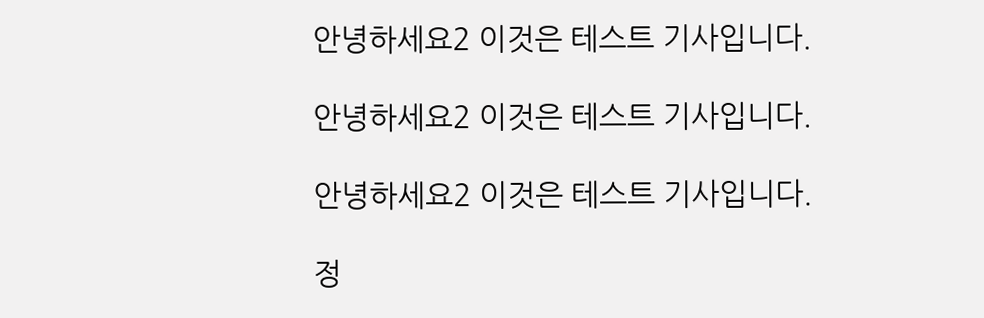안녕하세요2 이것은 테스트 기사입니다.

안녕하세요2 이것은 테스트 기사입니다.

안녕하세요2 이것은 테스트 기사입니다.

정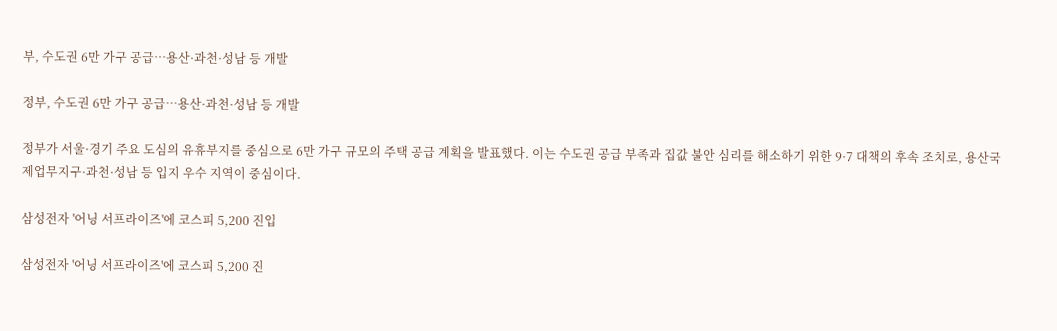부, 수도권 6만 가구 공급…용산·과천·성남 등 개발

정부, 수도권 6만 가구 공급…용산·과천·성남 등 개발

정부가 서울·경기 주요 도심의 유휴부지를 중심으로 6만 가구 규모의 주택 공급 계획을 발표했다. 이는 수도권 공급 부족과 집값 불안 심리를 해소하기 위한 9·7 대책의 후속 조치로, 용산국제업무지구·과천·성남 등 입지 우수 지역이 중심이다.

삼성전자 '어닝 서프라이즈'에 코스피 5,200 진입

삼성전자 '어닝 서프라이즈'에 코스피 5,200 진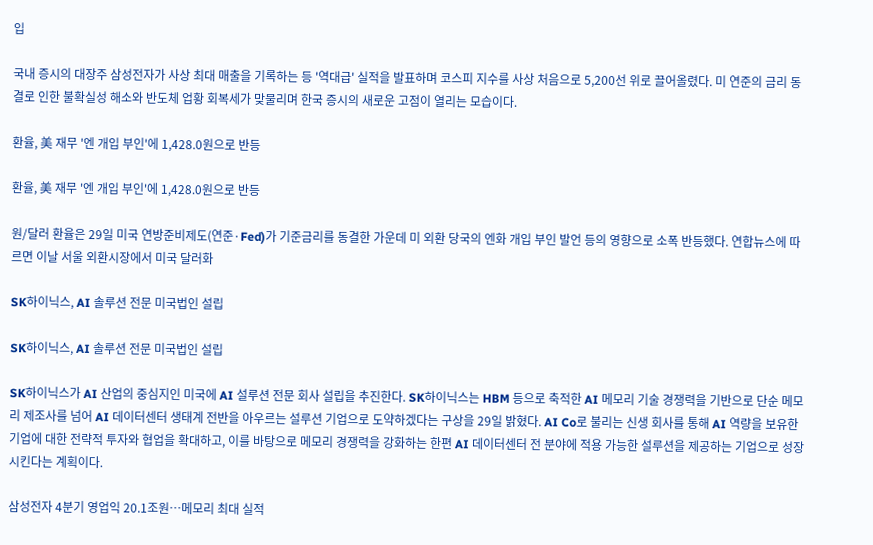입

국내 증시의 대장주 삼성전자가 사상 최대 매출을 기록하는 등 '역대급' 실적을 발표하며 코스피 지수를 사상 처음으로 5,200선 위로 끌어올렸다. 미 연준의 금리 동결로 인한 불확실성 해소와 반도체 업황 회복세가 맞물리며 한국 증시의 새로운 고점이 열리는 모습이다.

환율, 美 재무 '엔 개입 부인'에 1,428.0원으로 반등

환율, 美 재무 '엔 개입 부인'에 1,428.0원으로 반등

원/달러 환율은 29일 미국 연방준비제도(연준·Fed)가 기준금리를 동결한 가운데 미 외환 당국의 엔화 개입 부인 발언 등의 영향으로 소폭 반등했다. 연합뉴스에 따르면 이날 서울 외환시장에서 미국 달러화

SK하이닉스, AI 솔루션 전문 미국법인 설립

SK하이닉스, AI 솔루션 전문 미국법인 설립

SK하이닉스가 AI 산업의 중심지인 미국에 AI 설루션 전문 회사 설립을 추진한다. SK하이닉스는 HBM 등으로 축적한 AI 메모리 기술 경쟁력을 기반으로 단순 메모리 제조사를 넘어 AI 데이터센터 생태계 전반을 아우르는 설루션 기업으로 도약하겠다는 구상을 29일 밝혔다. AI Co로 불리는 신생 회사를 통해 AI 역량을 보유한 기업에 대한 전략적 투자와 협업을 확대하고, 이를 바탕으로 메모리 경쟁력을 강화하는 한편 AI 데이터센터 전 분야에 적용 가능한 설루션을 제공하는 기업으로 성장시킨다는 계획이다.

삼성전자 4분기 영업익 20.1조원…메모리 최대 실적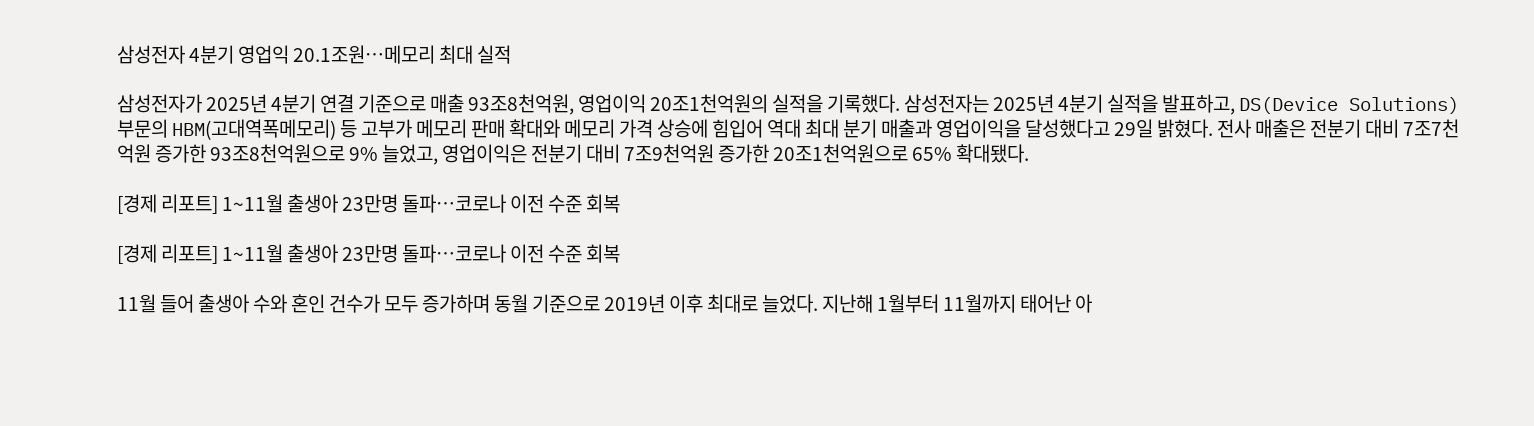삼성전자 4분기 영업익 20.1조원…메모리 최대 실적

삼성전자가 2025년 4분기 연결 기준으로 매출 93조8천억원, 영업이익 20조1천억원의 실적을 기록했다. 삼성전자는 2025년 4분기 실적을 발표하고, DS(Device Solutions)부문의 HBM(고대역폭메모리) 등 고부가 메모리 판매 확대와 메모리 가격 상승에 힘입어 역대 최대 분기 매출과 영업이익을 달성했다고 29일 밝혔다. 전사 매출은 전분기 대비 7조7천억원 증가한 93조8천억원으로 9% 늘었고, 영업이익은 전분기 대비 7조9천억원 증가한 20조1천억원으로 65% 확대됐다.

[경제 리포트] 1~11월 출생아 23만명 돌파…코로나 이전 수준 회복

[경제 리포트] 1~11월 출생아 23만명 돌파…코로나 이전 수준 회복

11월 들어 출생아 수와 혼인 건수가 모두 증가하며 동월 기준으로 2019년 이후 최대로 늘었다. 지난해 1월부터 11월까지 태어난 아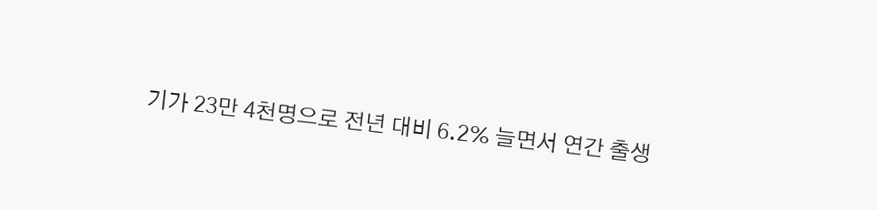기가 23만 4천명으로 전년 대비 6.2% 늘면서 연간 출생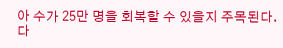아 수가 25만 명을 회복할 수 있을지 주목된다. 다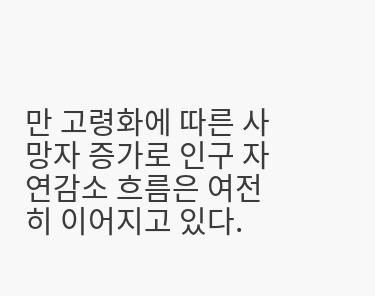만 고령화에 따른 사망자 증가로 인구 자연감소 흐름은 여전히 이어지고 있다.